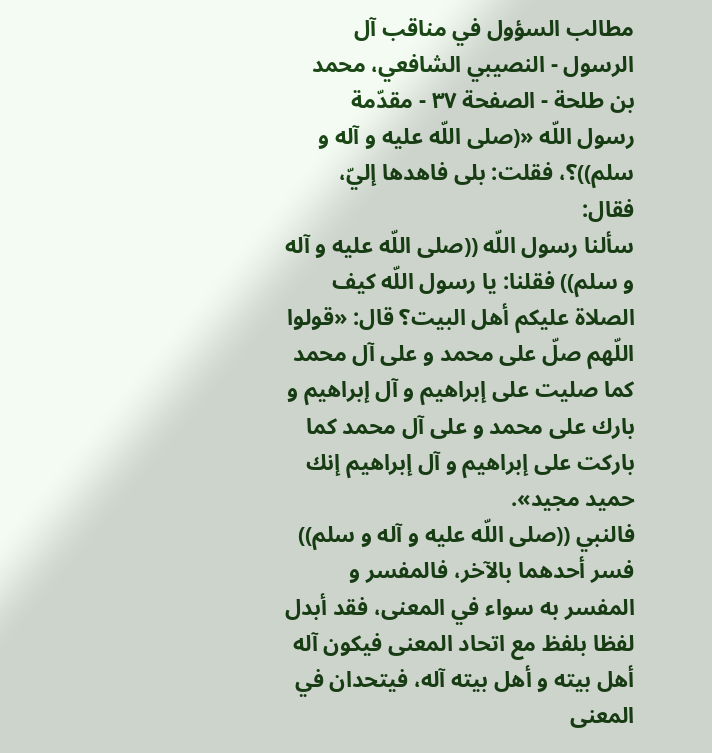مطالب السؤول في مناقب آل الرسول - النصيبي الشافعي، محمد بن طلحة - الصفحة ٣٧ - مقدّمة
رسول اللّه «(صلى اللّه عليه و آله و سلم))؟، فقلت: بلى فاهدها إليّ، فقال:
سألنا رسول اللّه ((صلى اللّه عليه و آله و سلم)) فقلنا: يا رسول اللّه كيف الصلاة عليكم أهل البيت؟ قال: «قولوا اللّهم صلّ على محمد و على آل محمد كما صليت على إبراهيم و آل إبراهيم و بارك على محمد و على آل محمد كما باركت على إبراهيم و آل إبراهيم إنك حميد مجيد».
فالنبي ((صلى اللّه عليه و آله و سلم)) فسر أحدهما بالآخر، فالمفسر و المفسر به سواء في المعنى، فقد أبدل لفظا بلفظ مع اتحاد المعنى فيكون آله أهل بيته و أهل بيته آله، فيتحدان في المعنى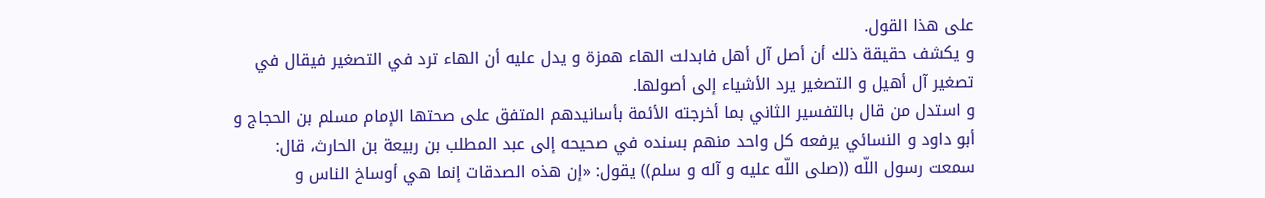على هذا القول.
و يكشف حقيقة ذلك أن أصل آل أهل فابدلت الهاء همزة و يدل عليه أن الهاء ترد في التصغير فيقال في تصغير آل أهيل و التصغير يرد الأشياء إلى أصولها.
و استدل من قال بالتفسير الثاني بما أخرجته الأئمة بأسانيدهم المتفق على صحتها الإمام مسلم بن الحجاج و أبو داود و النسائي يرفعه كل واحد منهم بسنده في صحيحه إلى عبد المطلب بن ربيعة بن الحارث، قال: سمعت رسول اللّه ((صلى اللّه عليه و آله و سلم)) يقول: «إن هذه الصدقات إنما هي أوساخ الناس و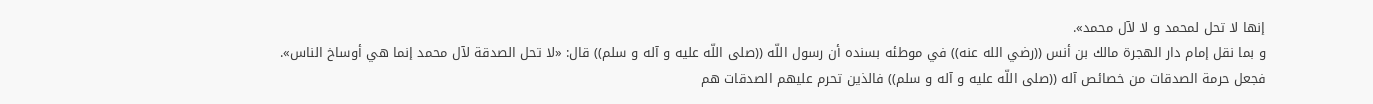إنها لا تحل لمحمد و لا لآل محمد».
و بما نقل إمام دار الهجرة مالك بن أنس ((رضي الله عنه)) في موطئه بسنده أن رسول اللّه ((صلى اللّه عليه و آله و سلم)) قال: «لا تحل الصدقة لآل محمد إنما هي أوساخ الناس».
فجعل حرمة الصدقات من خصائص آله ((صلى اللّه عليه و آله و سلم)) فالذين تحرم عليهم الصدقات هم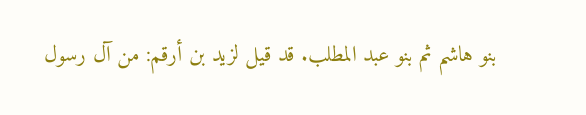بنو هاشم ثم بنو عبد المطلب. قد قيل لزيد بن أرقم: من آل رسول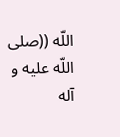اللّه ((صلى اللّه عليه و آله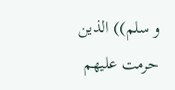و سلم)) الذين حرمت عليهم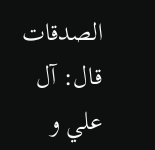الصدقات قال: آل علي و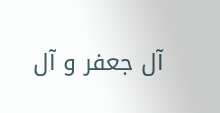آل جعفر و آل